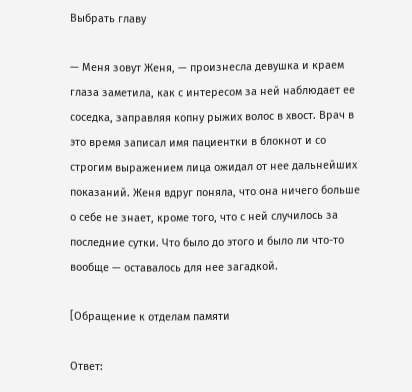Выбрать главу

— Меня зовут Женя, — произнесла девушка и краем глаза заметила, как с интересом за ней наблюдает ее соседка, заправляя копну рыжих волос в хвост. Врач в это время записал имя пациентки в блокнот и со строгим выражением лица ожидал от нее дальнейших показаний. Женя вдруг поняла, что она ничего больше о себе не знает, кроме того, что с ней случилось за последние сутки. Что было до этого и было ли что-то вообще — оставалось для нее загадкой.

[Обращение к отделам памяти

Ответ: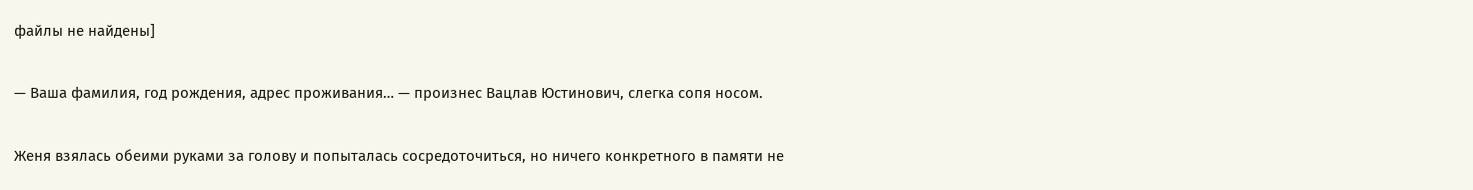файлы не найдены]

— Ваша фамилия, год рождения, адрес проживания… — произнес Вацлав Юстинович, слегка сопя носом.

Женя взялась обеими руками за голову и попыталась сосредоточиться, но ничего конкретного в памяти не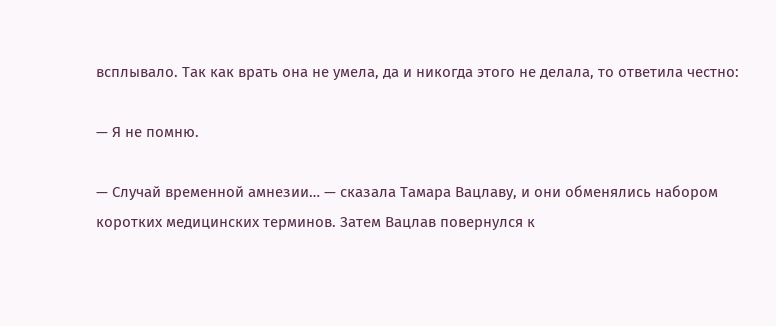всплывало. Так как врать она не умела, да и никогда этого не делала, то ответила честно:

— Я не помню.

— Случай временной амнезии… — сказала Тамара Вацлаву, и они обменялись набором коротких медицинских терминов. Затем Вацлав повернулся к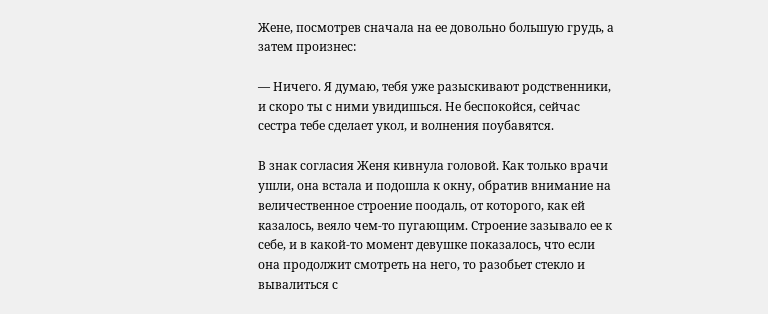Жене, посмотрев сначала на ее довольно большую грудь, а затем произнес:

— Ничего. Я думаю, тебя уже разыскивают родственники, и скоро ты с ними увидишься. Не беспокойся, сейчас сестра тебе сделает укол, и волнения поубавятся.

В знак согласия Женя кивнула головой. Как только врачи ушли, она встала и подошла к окну, обратив внимание на величественное строение поодаль, от которого, как ей казалось, веяло чем-то пугающим. Строение зазывало ее к себе, и в какой-то момент девушке показалось, что если она продолжит смотреть на него, то разобьет стекло и вывалиться с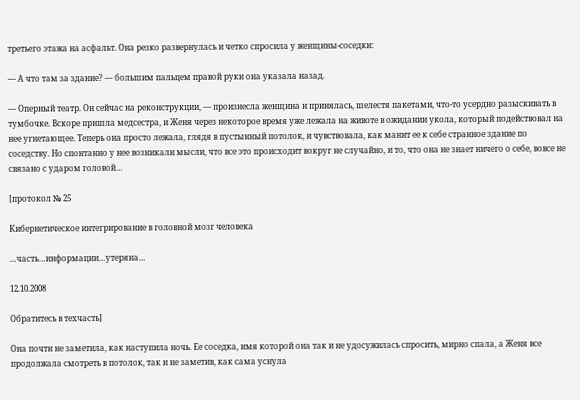третьего этажа на асфальт. Она резко развернулась и четко спросила у женщины-соседки:

— А что там за здание? — большим пальцем правой руки она указала назад.

— Оперный театр. Он сейчас на реконструкции, — произнесла женщина и принялась, шелестя пакетами, что-то усердно разыскивать в тумбочке. Вскоре пришла медсестра, и Женя через некоторое время уже лежала на животе в ожидании укола, который подействовал на нее угнетающее. Теперь она просто лежала, глядя в пустынный потолок, и чувствовала, как манит ее к себе странное здание по соседству. Но спонтанно у нее возникали мысли, что все это происходит вокруг не случайно, и то, что она не знает ничего о себе, вовсе не связано с ударом головой…

[протокол № 25

Кибернетическое интегрирование в головной мозг человека

…часть…информации…утеряна…

12.10.2008

Обратитесь в техчасть]

Она почти не заметила, как наступила ночь. Ее соседка, имя которой она так и не удосужилась спросить, мирно спала, а Женя все продолжала смотреть в потолок, так и не заметив, как сама уснула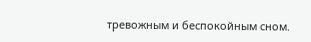тревожным и беспокойным сном.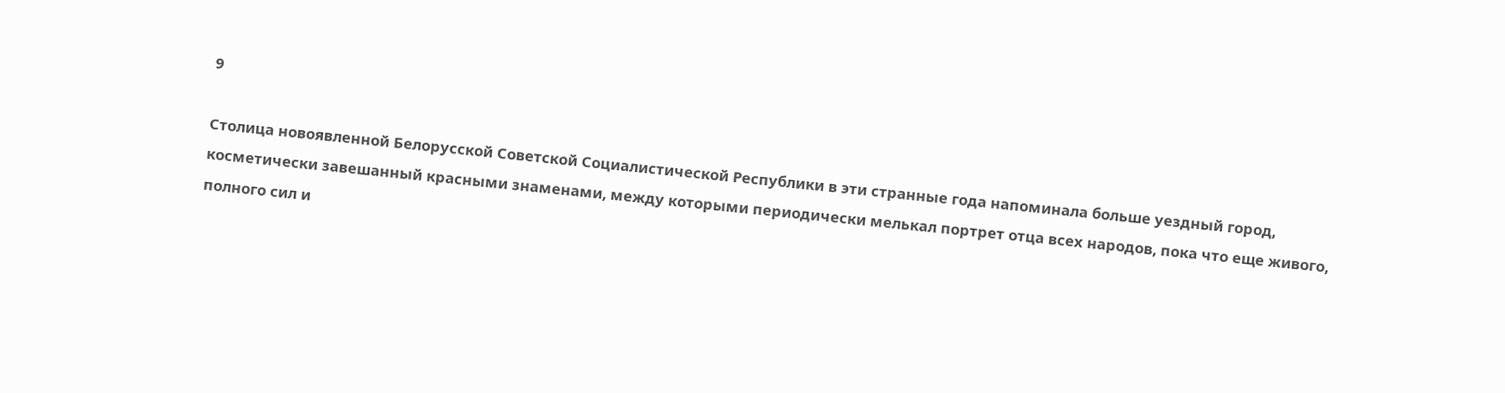9

Столица новоявленной Белорусской Советской Социалистической Республики в эти странные года напоминала больше уездный город, косметически завешанный красными знаменами, между которыми периодически мелькал портрет отца всех народов, пока что еще живого, полного сил и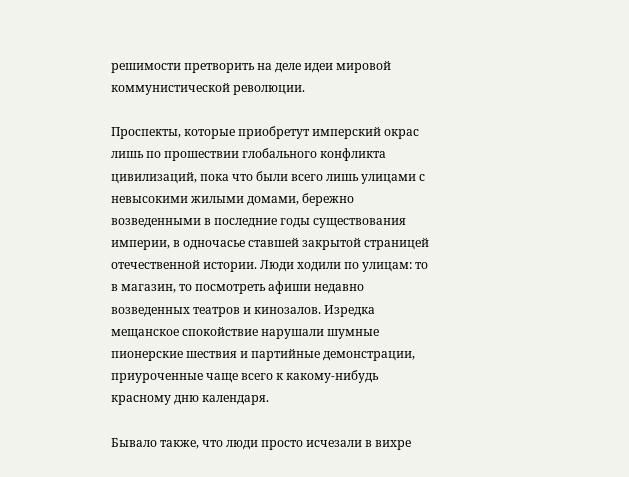решимости претворить на деле идеи мировой коммунистической революции.

Проспекты, которые приобретут имперский окрас лишь по прошествии глобального конфликта цивилизаций, пока что были всего лишь улицами с невысокими жилыми домами, бережно возведенными в последние годы существования империи, в одночасье ставшей закрытой страницей отечественной истории. Люди ходили по улицам: то в магазин, то посмотреть афиши недавно возведенных театров и кинозалов. Изредка мещанское спокойствие нарушали шумные пионерские шествия и партийные демонстрации, приуроченные чаще всего к какому-нибудь красному дню календаря.

Бывало также, что люди просто исчезали в вихре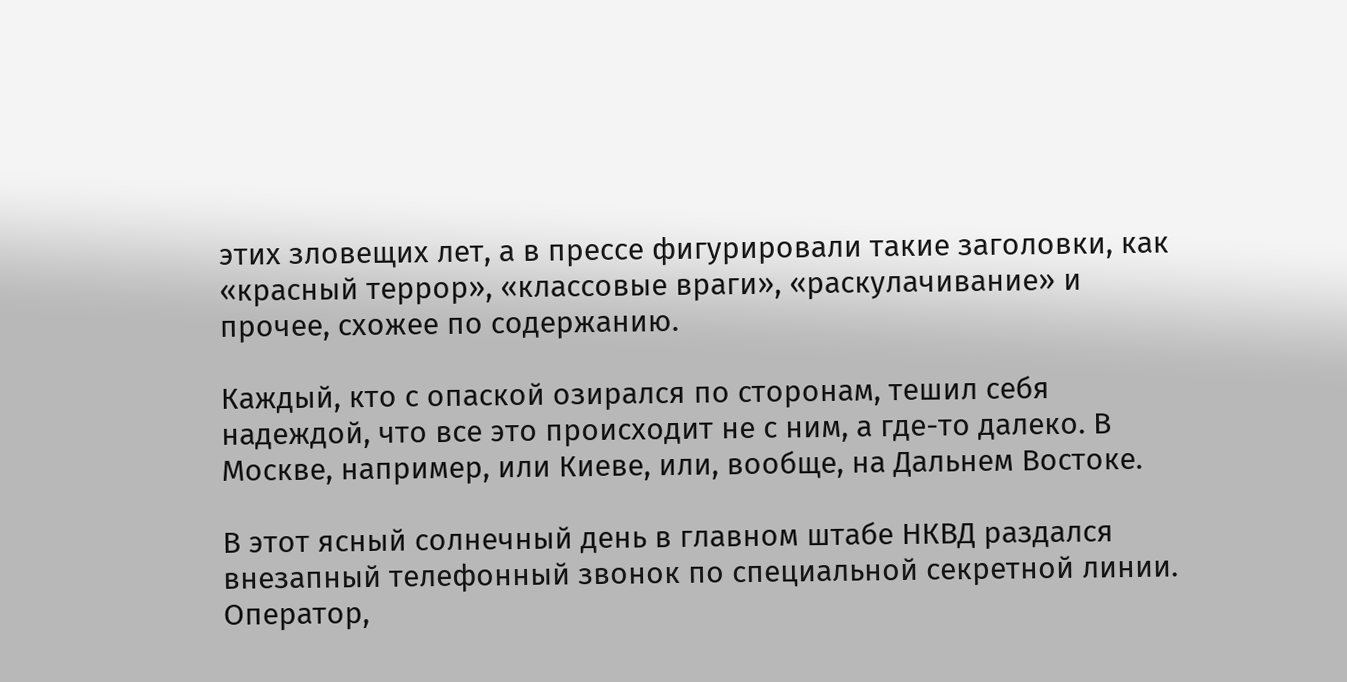этих зловещих лет, а в прессе фигурировали такие заголовки, как «красный террор», «классовые враги», «раскулачивание» и прочее, схожее по содержанию.

Каждый, кто с опаской озирался по сторонам, тешил себя надеждой, что все это происходит не с ним, а где-то далеко. В Москве, например, или Киеве, или, вообще, на Дальнем Востоке.

В этот ясный солнечный день в главном штабе НКВД раздался внезапный телефонный звонок по специальной секретной линии. Оператор,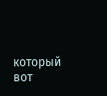который вот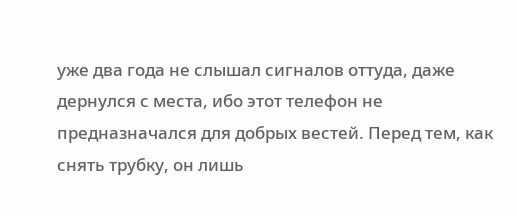уже два года не слышал сигналов оттуда, даже дернулся с места, ибо этот телефон не предназначался для добрых вестей. Перед тем, как снять трубку, он лишь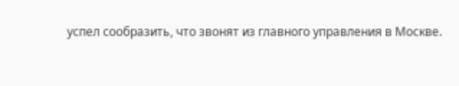успел сообразить, что звонят из главного управления в Москве.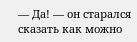— Да! — он старался сказать как можно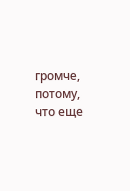громче, потому, что еще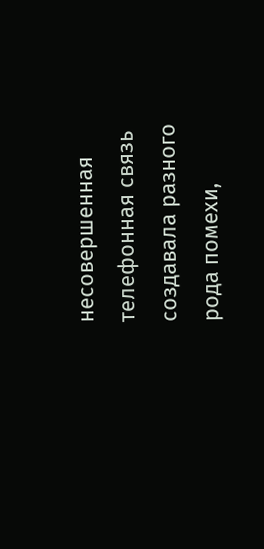несовершенная телефонная связь создавала разного рода помехи,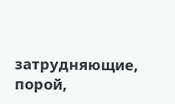затрудняющие, порой,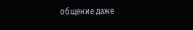общение даже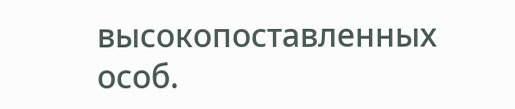высокопоставленных особ.